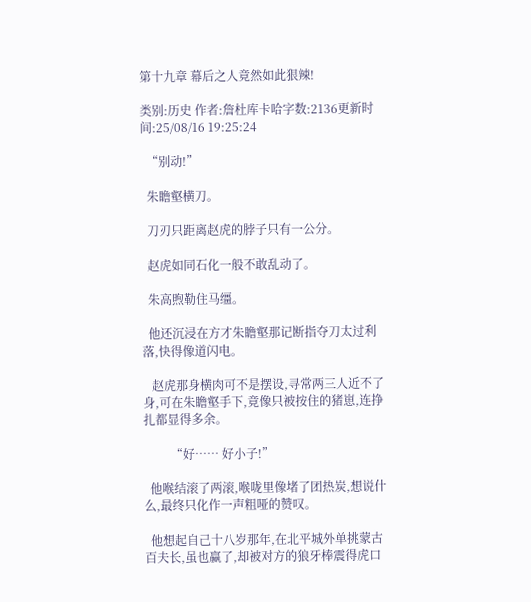第十九章 幕后之人竟然如此狠辣!

类别:历史 作者:詹杜库卡哈字数:2136更新时间:25/08/16 19:25:24

  “别动!”

  朱瞻壑横刀。

  刀刃只距离赵虎的脖子只有一公分。

  赵虎如同石化一般不敢乱动了。

  朱高煦勒住马缰。

  他还沉浸在方才朱瞻壑那记断指夺刀太过利落,快得像道闪电。

   赵虎那身横肉可不是摆设,寻常两三人近不了身,可在朱瞻壑手下,竟像只被按住的猪崽,连挣扎都显得多余。

         “好…… 好小子!”

  他喉结滚了两滚,喉咙里像堵了团热炭,想说什么,最终只化作一声粗哑的赞叹。

  他想起自己十八岁那年,在北平城外单挑蒙古百夫长,虽也赢了,却被对方的狼牙棒震得虎口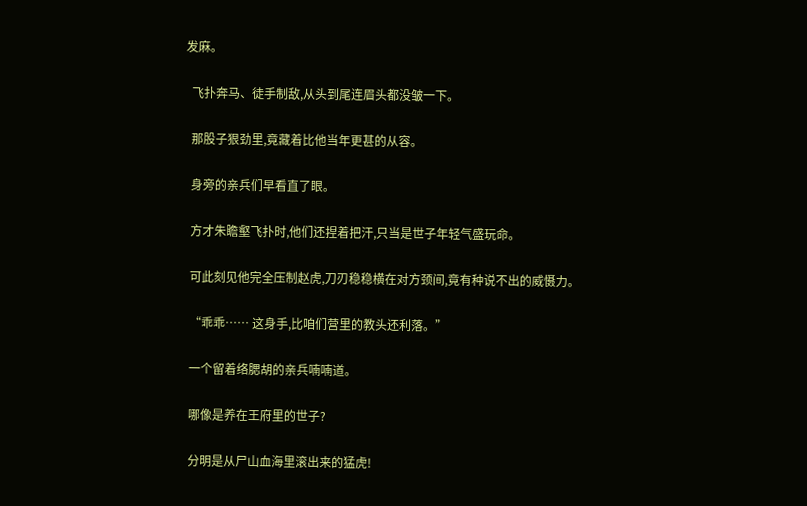发麻。

  飞扑奔马、徒手制敌,从头到尾连眉头都没皱一下。

  那股子狠劲里,竟藏着比他当年更甚的从容。

  身旁的亲兵们早看直了眼。

  方才朱瞻壑飞扑时,他们还捏着把汗,只当是世子年轻气盛玩命。

  可此刻见他完全压制赵虎,刀刃稳稳横在对方颈间,竟有种说不出的威慑力。

  “乖乖…… 这身手,比咱们营里的教头还利落。”

  一个留着络腮胡的亲兵喃喃道。

  哪像是养在王府里的世子?

  分明是从尸山血海里滚出来的猛虎!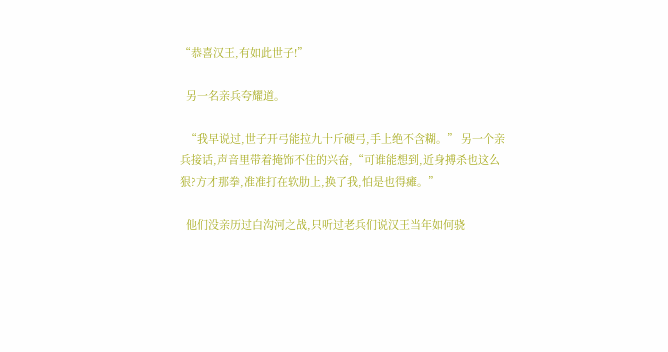“恭喜汉王,有如此世子!”

  另一名亲兵夸耀道。

  “我早说过,世子开弓能拉九十斤硬弓,手上绝不含糊。” 另一个亲兵接话,声音里带着掩饰不住的兴奋,“可谁能想到,近身搏杀也这么狠?方才那拳,准准打在软肋上,换了我,怕是也得瘫。”

  他们没亲历过白沟河之战,只听过老兵们说汉王当年如何骁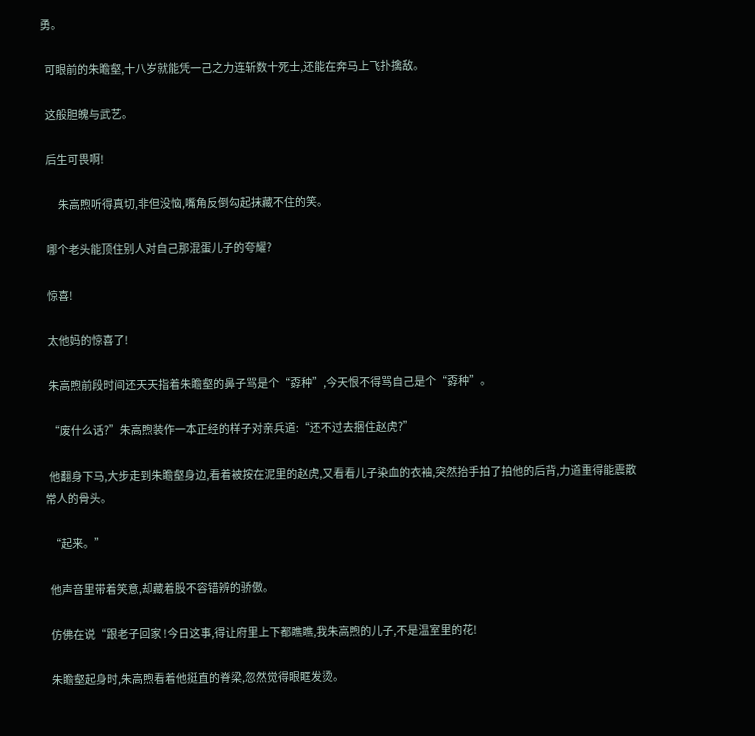勇。

  可眼前的朱瞻壑,十八岁就能凭一己之力连斩数十死士,还能在奔马上飞扑擒敌。

  这般胆魄与武艺。

  后生可畏啊!

        朱高煦听得真切,非但没恼,嘴角反倒勾起抹藏不住的笑。

  哪个老头能顶住别人对自己那混蛋儿子的夸耀?

  惊喜!

  太他妈的惊喜了!

  朱高煦前段时间还天天指着朱瞻壑的鼻子骂是个“孬种”,今天恨不得骂自己是个“孬种”。

  “废什么话?”朱高煦装作一本正经的样子对亲兵道:“还不过去捆住赵虎?”

  他翻身下马,大步走到朱瞻壑身边,看着被按在泥里的赵虎,又看看儿子染血的衣袖,突然抬手拍了拍他的后背,力道重得能震散常人的骨头。

  “起来。”

  他声音里带着笑意,却藏着股不容错辨的骄傲。

  仿佛在说“跟老子回家 !今日这事,得让府里上下都瞧瞧,我朱高煦的儿子,不是温室里的花!

  朱瞻壑起身时,朱高煦看着他挺直的脊梁,忽然觉得眼眶发烫。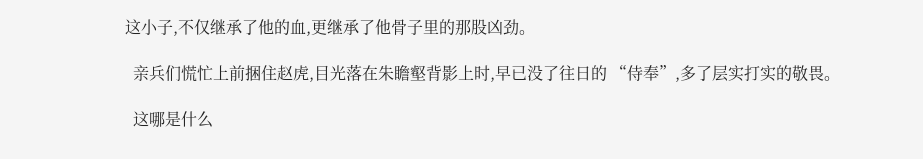这小子,不仅继承了他的血,更继承了他骨子里的那股凶劲。

  亲兵们慌忙上前捆住赵虎,目光落在朱瞻壑背影上时,早已没了往日的 “侍奉”,多了层实打实的敬畏。

  这哪是什么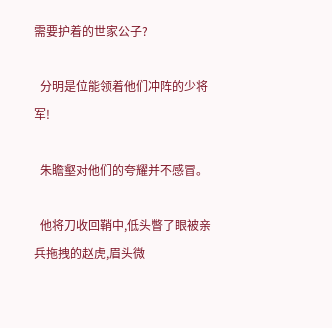需要护着的世家公子?

  分明是位能领着他们冲阵的少将军!

  朱瞻壑对他们的夸耀并不感冒。

  他将刀收回鞘中,低头瞥了眼被亲兵拖拽的赵虎,眉头微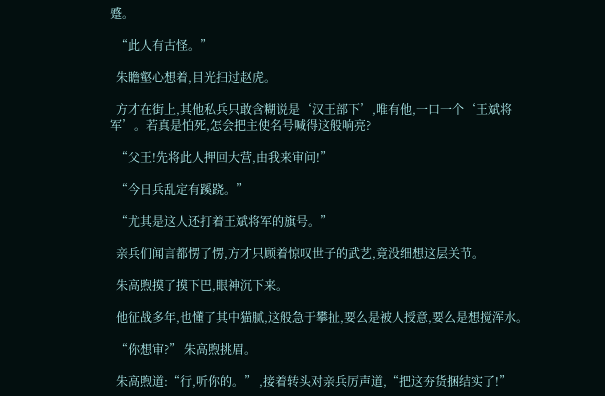蹙。

  “此人有古怪。”

  朱瞻壑心想着,目光扫过赵虎。

  方才在街上,其他私兵只敢含糊说是‘汉王部下’,唯有他,一口一个‘王斌将军’。若真是怕死,怎会把主使名号喊得这般响亮?

  “父王!先将此人押回大营,由我来审问!”

  “今日兵乱定有蹊跷。”

  “尤其是这人还打着王斌将军的旗号。”

  亲兵们闻言都愣了愣,方才只顾着惊叹世子的武艺,竟没细想这层关节。

  朱高煦摸了摸下巴,眼神沉下来。

  他征战多年,也懂了其中猫腻,这般急于攀扯,要么是被人授意,要么是想搅浑水。

  “你想审?” 朱高煦挑眉。

  朱高煦道:“行,听你的。” ,接着转头对亲兵厉声道,“把这夯货捆结实了!”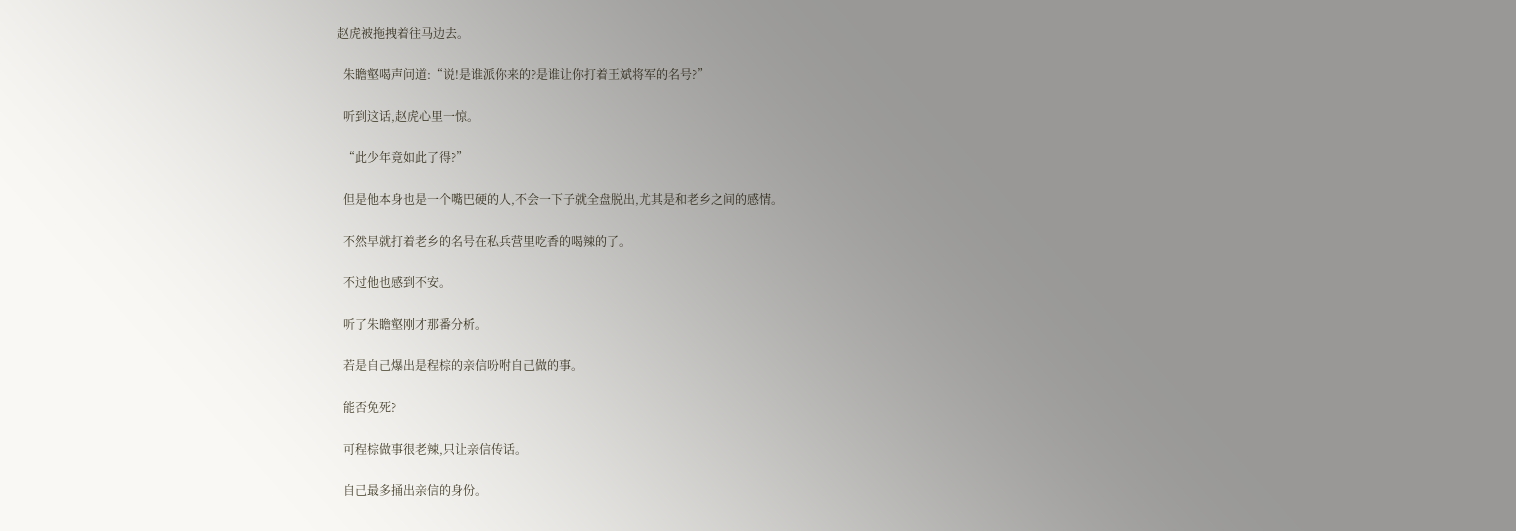赵虎被拖拽着往马边去。

  朱瞻壑喝声问道:“说!是谁派你来的?是谁让你打着王斌将军的名号?”

  听到这话,赵虎心里一惊。

  “此少年竟如此了得?”

  但是他本身也是一个嘴巴硬的人,不会一下子就全盘脱出,尤其是和老乡之间的感情。

  不然早就打着老乡的名号在私兵营里吃香的喝辣的了。

  不过他也感到不安。

  听了朱瞻壑刚才那番分析。

  若是自己爆出是程棕的亲信吩咐自己做的事。

  能否免死?

  可程棕做事很老辣,只让亲信传话。

  自己最多捅出亲信的身份。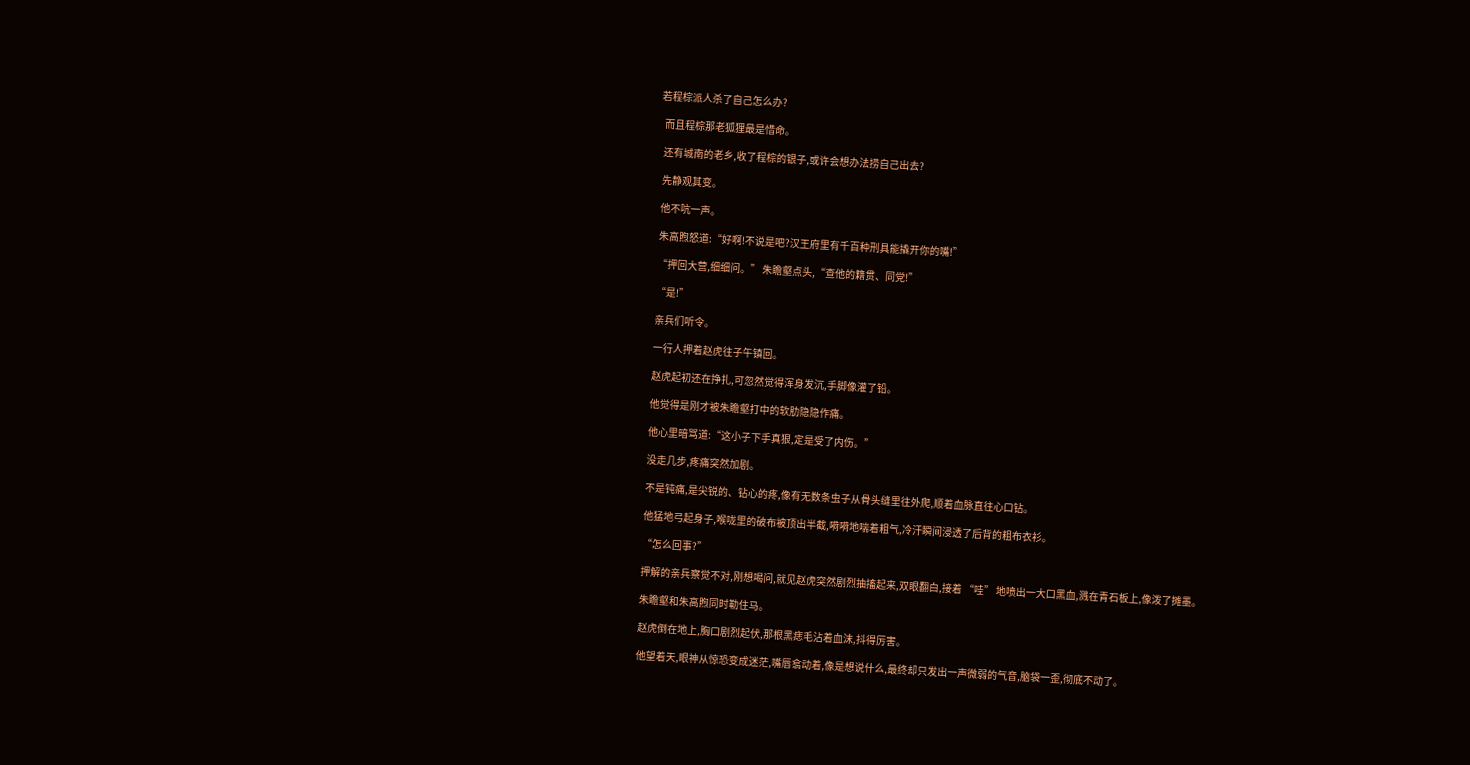若程棕派人杀了自己怎么办?

  而且程棕那老狐狸最是惜命。

  还有城南的老乡,收了程棕的银子,或许会想办法捞自己出去?

  先静观其变。

  他不吭一声。

  朱高煦怒道:“好啊!不说是吧?汉王府里有千百种刑具能撬开你的嘴!”

  “押回大营,细细问。” 朱瞻壑点头,“查他的籍贯、同党!”

  “是!”

  亲兵们听令。

  一行人押着赵虎往子午镇回。

  赵虎起初还在挣扎,可忽然觉得浑身发沉,手脚像灌了铅。

  他觉得是刚才被朱瞻壑打中的软肋隐隐作痛。

  他心里暗骂道:“这小子下手真狠,定是受了内伤。”

  没走几步,疼痛突然加剧。

  不是钝痛,是尖锐的、钻心的疼,像有无数条虫子从骨头缝里往外爬,顺着血脉直往心口钻。

  他猛地弓起身子,喉咙里的破布被顶出半截,嗬嗬地喘着粗气,冷汗瞬间浸透了后背的粗布衣衫。

  “怎么回事?”

  押解的亲兵察觉不对,刚想喝问,就见赵虎突然剧烈抽搐起来,双眼翻白,接着 “哇” 地喷出一大口黑血,溅在青石板上,像泼了摊墨。

  朱瞻壑和朱高煦同时勒住马。

  赵虎倒在地上,胸口剧烈起伏,那根黑痣毛沾着血沫,抖得厉害。

  他望着天,眼神从惊恐变成迷茫,嘴唇翕动着,像是想说什么,最终却只发出一声微弱的气音,脑袋一歪,彻底不动了。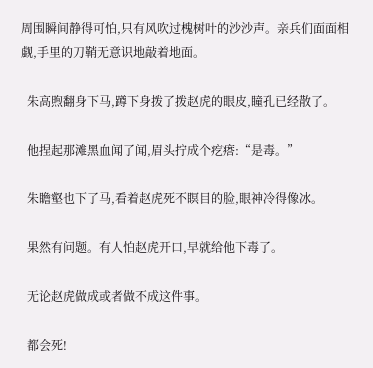周围瞬间静得可怕,只有风吹过槐树叶的沙沙声。亲兵们面面相觑,手里的刀鞘无意识地敲着地面。

  朱高煦翻身下马,蹲下身拨了拨赵虎的眼皮,瞳孔已经散了。

  他捏起那滩黑血闻了闻,眉头拧成个疙瘩:“是毒。”

  朱瞻壑也下了马,看着赵虎死不瞑目的脸,眼神冷得像冰。

  果然有问题。有人怕赵虎开口,早就给他下毒了。

  无论赵虎做成或者做不成这件事。

  都会死!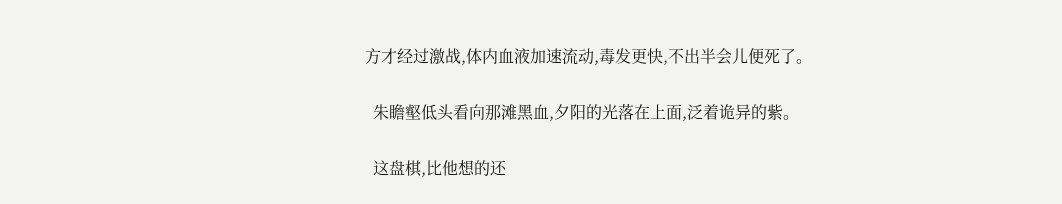方才经过激战,体内血液加速流动,毒发更快,不出半会儿便死了。

  朱瞻壑低头看向那滩黑血,夕阳的光落在上面,泛着诡异的紫。

  这盘棋,比他想的还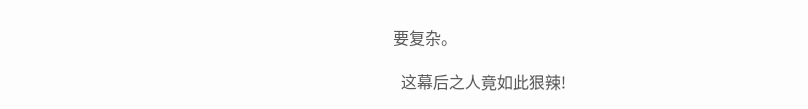要复杂。

  这幕后之人竟如此狠辣!